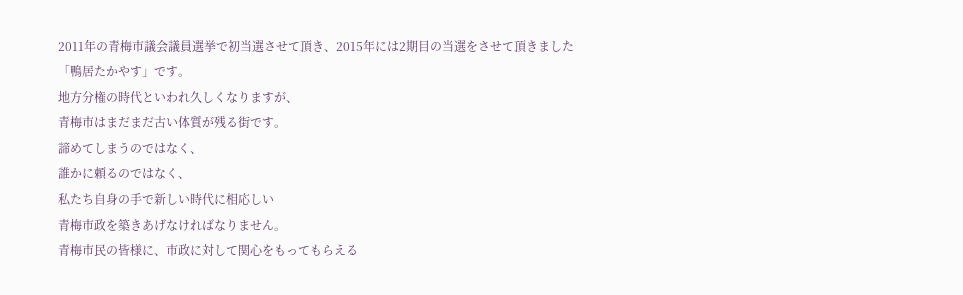2011年の青梅市議会議員選挙で初当選させて頂き、2015年には2期目の当選をさせて頂きました
「鴨居たかやす」です。
地方分権の時代といわれ久しくなりますが、
青梅市はまだまだ古い体質が残る街です。
諦めてしまうのではなく、
誰かに頼るのではなく、
私たち自身の手で新しい時代に相応しい
青梅市政を築きあげなければなりません。
青梅市民の皆様に、市政に対して関心をもってもらえる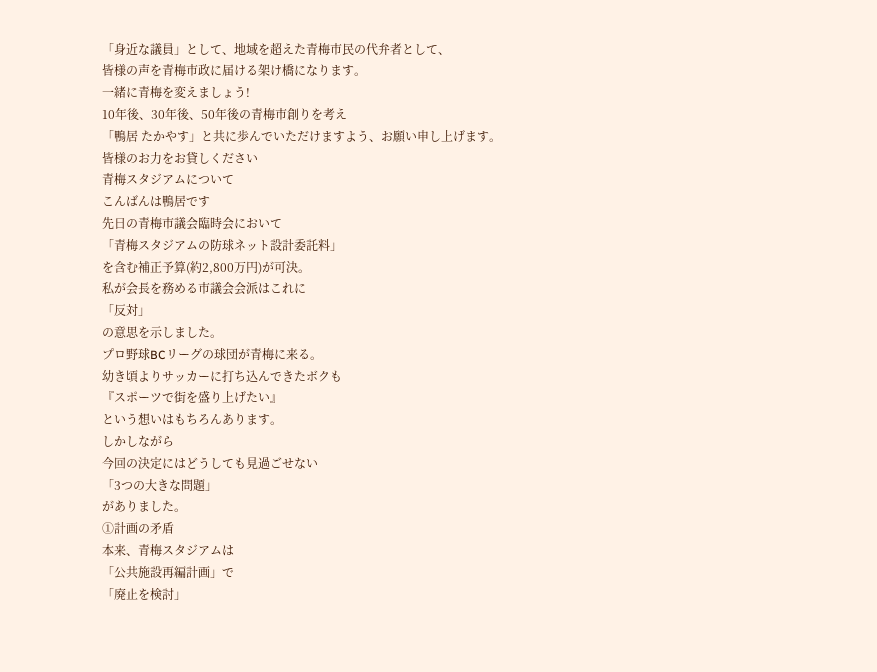「身近な議員」として、地域を超えた青梅市民の代弁者として、
皆様の声を青梅市政に届ける架け橋になります。
一緒に青梅を変えましょう!
10年後、30年後、50年後の青梅市創りを考え
「鴨居 たかやす」と共に歩んでいただけますよう、お願い申し上げます。
皆様のお力をお貸しください
青梅スタジアムについて
こんばんは鴨居です
先日の青梅市議会臨時会において
「青梅スタジアムの防球ネット設計委託料」
を含む補正予算(約2,800万円)が可決。
私が会長を務める市議会会派はこれに
「反対」
の意思を示しました。
プロ野球BCリーグの球団が青梅に来る。
幼き頃よりサッカーに打ち込んできたボクも
『スポーツで街を盛り上げたい』
という想いはもちろんあります。
しかしながら
今回の決定にはどうしても見過ごせない
「3つの大きな問題」
がありました。
①計画の矛盾
本来、青梅スタジアムは
「公共施設再編計画」で
「廃止を検討」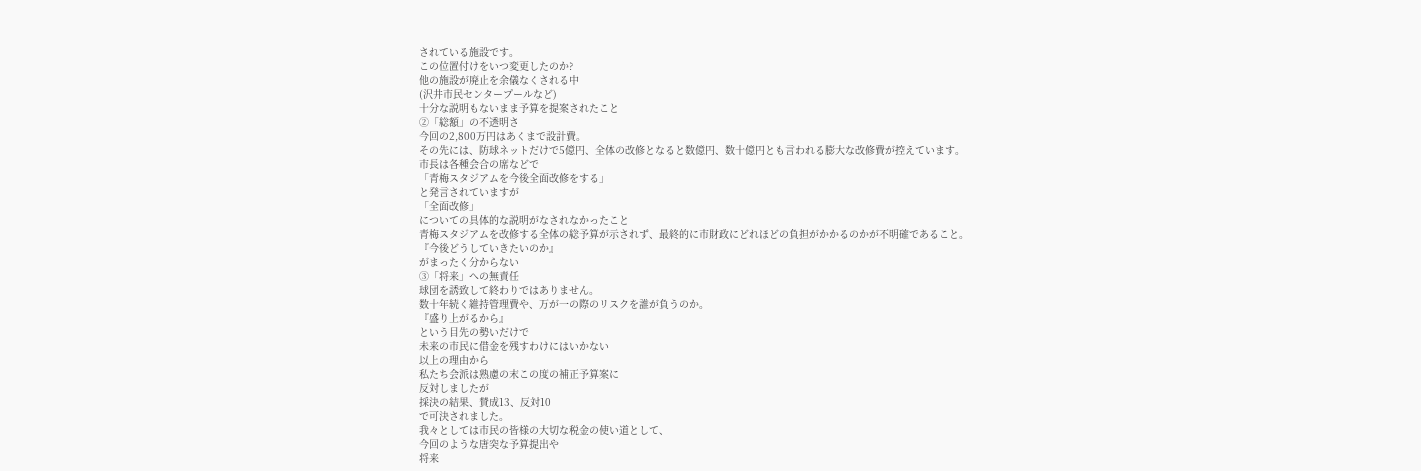されている施設です。
この位置付けをいつ変更したのか?
他の施設が廃止を余儀なくされる中
(沢井市民センタープールなど)
十分な説明もないまま予算を提案されたこと
②「総額」の不透明さ
今回の2,800万円はあくまで設計費。
その先には、防球ネットだけで5億円、全体の改修となると数億円、数十億円とも言われる膨大な改修費が控えています。
市長は各種会合の席などで
「青梅スタジアムを今後全面改修をする」
と発言されていますが
「全面改修」
についての具体的な説明がなされなかったこと
青梅スタジアムを改修する全体の総予算が示されず、最終的に市財政にどれほどの負担がかかるのかが不明確であること。
『今後どうしていきたいのか』
がまったく分からない
③「将来」への無責任
球団を誘致して終わりではありません。
数十年続く維持管理費や、万が一の際のリスクを誰が負うのか。
『盛り上がるから』
という目先の勢いだけで
未来の市民に借金を残すわけにはいかない
以上の理由から
私たち会派は熟慮の末この度の補正予算案に
反対しましたが
採決の結果、賛成13、反対10
で可決されました。
我々としては市民の皆様の大切な税金の使い道として、
今回のような唐突な予算提出や
将来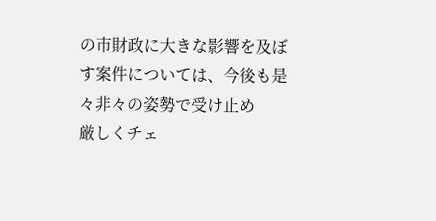の市財政に大きな影響を及ぼす案件については、今後も是々非々の姿勢で受け止め
厳しくチェ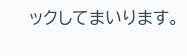ックしてまいります。